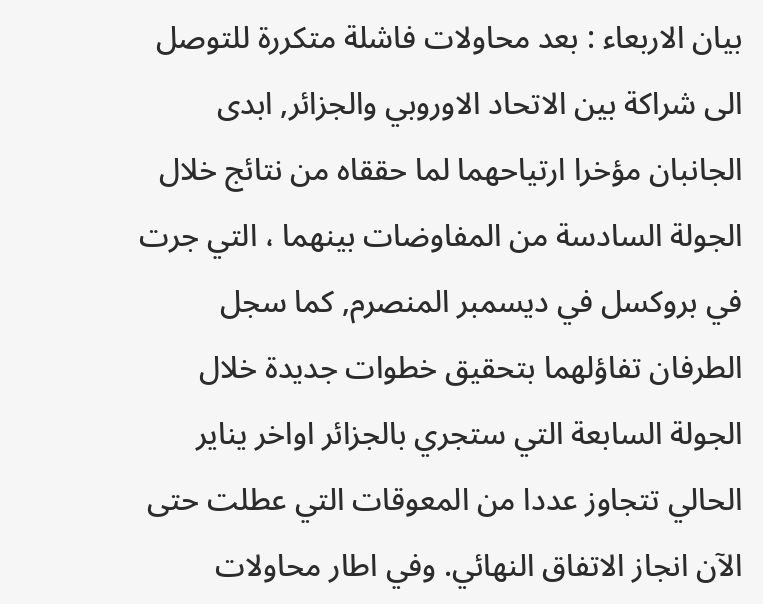بيان الاربعاء : بعد محاولات فاشلة متكررة للتوصل الى شراكة بين الاتحاد الاوروبي والجزائر, ابدى الجانبان مؤخرا ارتياحهما لما حققاه من نتائج خلال الجولة السادسة من المفاوضات بينهما ، التي جرت في بروكسل في ديسمبر المنصرم, كما سجل الطرفان تفاؤلهما بتحقيق خطوات جديدة خلال الجولة السابعة التي ستجري بالجزائر اواخر يناير الحالي تتجاوز عددا من المعوقات التي عطلت حتى الآن انجاز الاتفاق النهائي. وفي اطار محاولات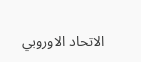الاتحاد الاوروبي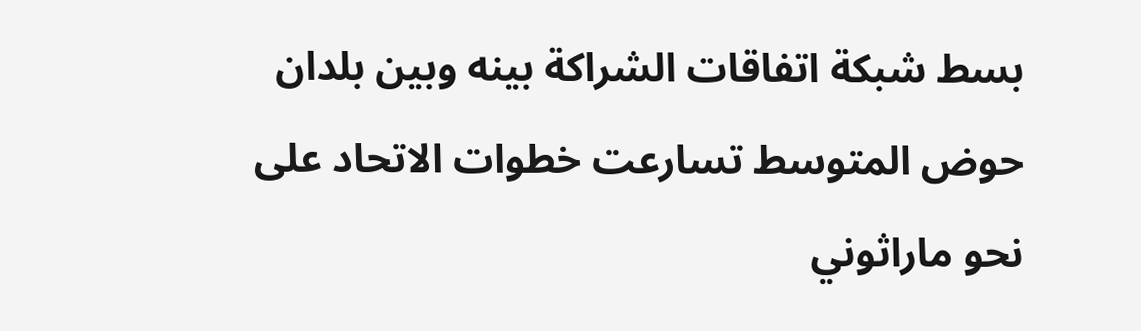بسط شبكة اتفاقات الشراكة بينه وبين بلدان حوض المتوسط تسارعت خطوات الاتحاد على نحو ماراثوني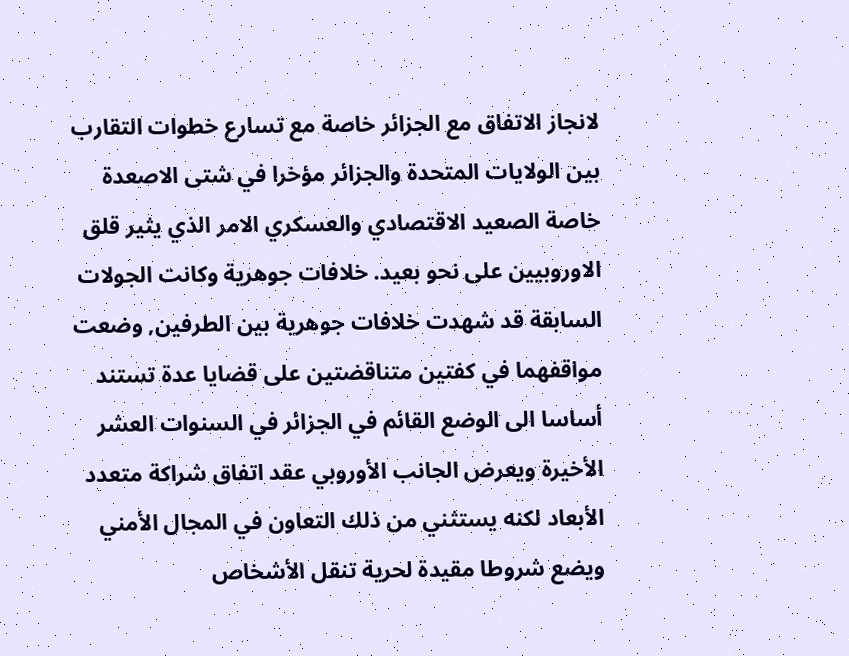لانجاز الاتفاق مع الجزائر خاصة مع تسارع خطوات التقارب بين الولايات المتحدة والجزائر مؤخرا في شتى الاصعدة خاصة الصعيد الاقتصادي والعسكري الامر الذي يثير قلق الاوروبيين على نحو بعيد. خلافات جوهرية وكانت الجولات السابقة قد شهدت خلافات جوهرية بين الطرفين, وضعت مواقفهما في كفتين متناقضتين على قضايا عدة تستند أساسا الى الوضع القائم في الجزائر في السنوات العشر الأخيرة ويعرض الجانب الأوروبي عقد اتفاق شراكة متعدد الأبعاد لكنه يستثني من ذلك التعاون في المجال الأمني ويضع شروطا مقيدة لحرية تنقل الأشخاص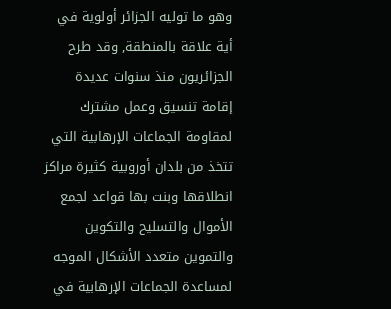وهو ما توليه الجزائر أولوية في أية علاقة بالمنطقة, وقد طرح الجزائريون منذ سنوات عديدة إقامة تنسيق وعمل مشترك لمقاومة الجماعات الإرهابية التي تتخذ من بلدان أوروبية كثيرة مراكز انطلاقها وبنت بها قواعد لجمع الأموال والتسليح والتكوين والتموين متعدد الأشكال الموجه لمساعدة الجماعات الإرهابية في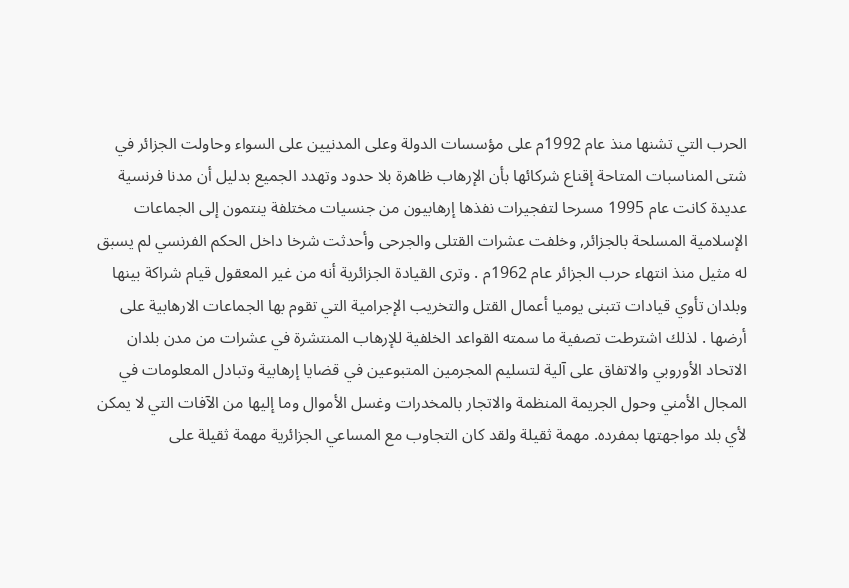الحرب التي تشنها منذ عام 1992م على مؤسسات الدولة وعلى المدنيين على السواء وحاولت الجزائر في شتى المناسبات المتاحة إقناع شركائها بأن الإرهاب ظاهرة بلا حدود وتهدد الجميع بدليل أن مدنا فرنسية عديدة كانت عام 1995 مسرحا لتفجيرات نفذها إرهابيون من جنسيات مختلفة ينتمون إلى الجماعات الإسلامية المسلحة بالجزائر, وخلفت عشرات القتلى والجرحى وأحدثت شرخا داخل الحكم الفرنسي لم يسبق له مثيل منذ انتهاء حرب الجزائر عام 1962م . وترى القيادة الجزائرية أنه من غير المعقول قيام شراكة بينها وبلدان تأوي قيادات تتبنى يوميا أعمال القتل والتخريب الإجرامية التي تقوم بها الجماعات الارهابية على أرضها . لذلك اشترطت تصفية ما سمته القواعد الخلفية للإرهاب المنتشرة في عشرات من مدن بلدان الاتحاد الأوروبي والاتفاق على آلية لتسليم المجرمين المتبوعين في قضايا إرهابية وتبادل المعلومات في المجال الأمني وحول الجريمة المنظمة والاتجار بالمخدرات وغسل الأموال وما إليها من الآفات التي لا يمكن لأي بلد مواجهتها بمفرده. مهمة ثقيلة ولقد كان التجاوب مع المساعي الجزائرية مهمة ثقيلة على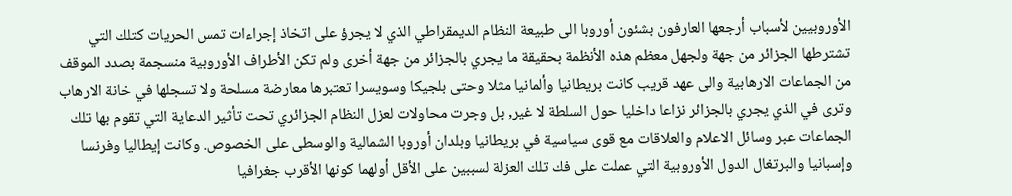الأوروبيين لأسباب أرجعها العارفون بشئون أوروبا الى طبيعة النظام الديمقراطي الذي لا يجرؤ على اتخاذ إجراءات تمس الحريات كتلك التي تشترطها الجزائر من جهة ولجهل معظم هذه الأنظمة بحقيقة ما يجري بالجزائر من جهة أخرى ولم تكن الأطراف الأوروبية منسجمة بصدد الموقف من الجماعات الارهابية والى عهد قريب كانت بريطانيا وألمانيا مثلا وحتى بلجيكا وسويسرا تعتبرها معارضة مسلحة ولا تسجلها في خانة الارهاب وترى في الذي يجري بالجزائر نزاعا داخليا حول السلطة لا غير, بل وجرت محاولات لعزل النظام الجزائري تحت تأثير الدعاية التي تقوم بها تلك الجماعات عبر وسائل الاعلام والعلاقات مع قوى سياسية في بريطانيا وبلدان أوروبا الشمالية والوسطى على الخصوص. وكانت إيطاليا وفرنسا وإسبانيا والبرتغال الدول الأوروبية التي عملت على فك تلك العزلة لسببين على الأقل أولهما كونها الأقرب جغرافيا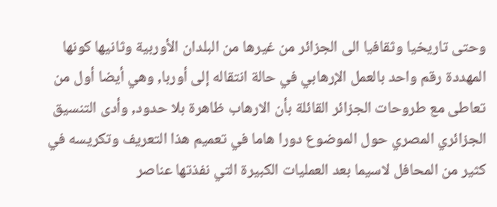وحتى تاريخيا وثقافيا الى الجزائر من غيرها من البلدان الأوربية وثانيها كونها المهددة رقم واحد بالعمل الإرهابي في حالة انتقاله إلى أوربا, وهي أيضا أول من تعاطى مع طروحات الجزائر القائلة بأن الارهاب ظاهرة بلا حدود, وأدى التنسيق الجزائري المصري حول الموضوع دورا هاما في تعميم هذا التعريف وتكريسه في كثير من المحافل لاسيما بعد العمليات الكبيرة التي نفذتها عناصر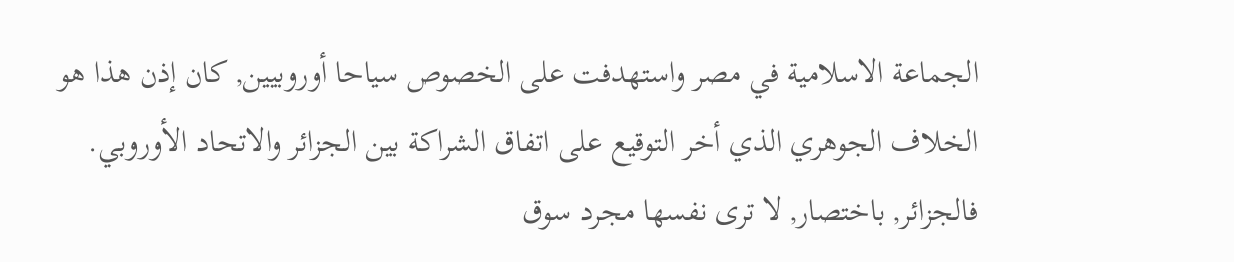الجماعة الاسلامية في مصر واستهدفت على الخصوص سياحا أوروبيين, كان إذن هذا هو الخلاف الجوهري الذي أخر التوقيع على اتفاق الشراكة بين الجزائر والاتحاد الأوروبي. فالجزائر, باختصار, لا ترى نفسها مجرد سوق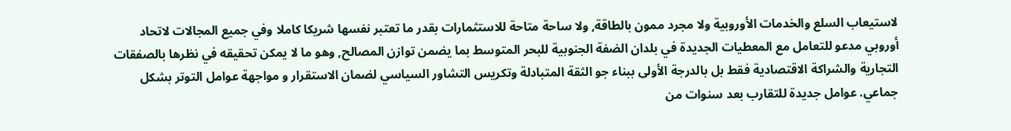لاستيعاب السلع والخدمات الأوروبية ولا مجرد ممون بالطاقة, ولا ساحة متاحة للاستثمارات بقدر ما تعتبر نفسها شريكا كاملا وفي جميع المجالات لاتحاد أوروبي مدعو للتعامل مع المعطيات الجديدة في بلدان الضفة الجنوبية للبحر المتوسط بما يضمن توازن المصالح, وهو ما لا يمكن تحقيقه في نظرها بالصفقات التجارية والشراكة الاقتصادية فقط بل بالدرجة الأولى ببناء جو الثقة المتبادلة وتكريس التشاور السياسي لضمان الاستقرار و مواجهة عوامل التوتر بشكل جماعي. عوامل جديدة للتقارب بعد سنوات من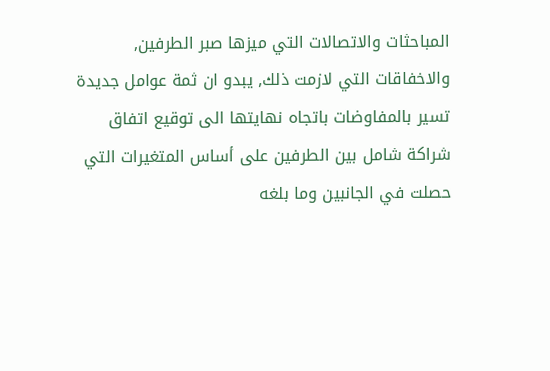المباحثات والاتصالات التي ميزها صبر الطرفين, والاخفاقات التي لازمت ذلك, يبدو ان ثمة عوامل جديدة تسير بالمفاوضات باتجاه نهايتها الى توقيع اتفاق شراكة شامل بين الطرفين على أساس المتغيرات التي حصلت في الجانبين وما بلغه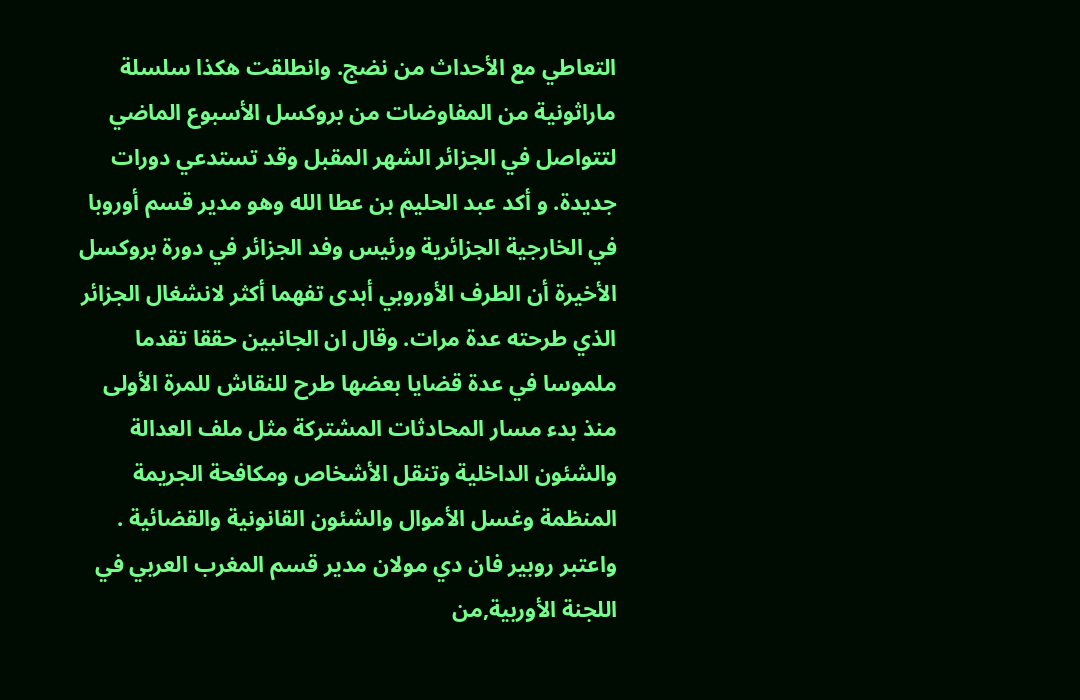التعاطي مع الأحداث من نضج. وانطلقت هكذا سلسلة ماراثونية من المفاوضات من بروكسل الأسبوع الماضي لتتواصل في الجزائر الشهر المقبل وقد تستدعي دورات جديدة. و أكد عبد الحليم بن عطا الله وهو مدير قسم أوروبا في الخارجية الجزائرية ورئيس وفد الجزائر في دورة بروكسل الأخيرة أن الطرف الأوروبي أبدى تفهما أكثر لانشغال الجزائر الذي طرحته عدة مرات. وقال ان الجانبين حققا تقدما ملموسا في عدة قضايا بعضها طرح للنقاش للمرة الأولى منذ بدء مسار المحادثات المشتركة مثل ملف العدالة والشئون الداخلية وتنقل الأشخاص ومكافحة الجريمة المنظمة وغسل الأموال والشئون القانونية والقضائية . واعتبر روبير فان دي مولان مدير قسم المغرب العربي في اللجنة الأوربية,من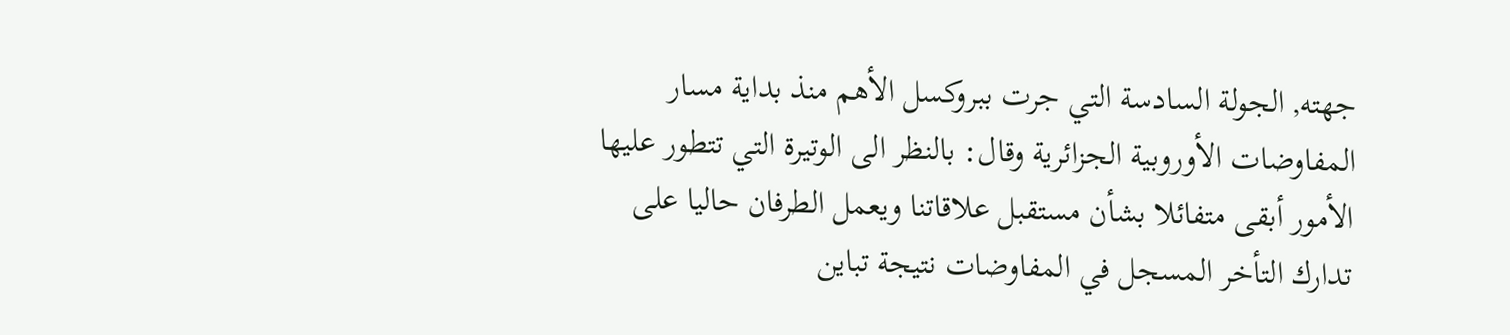جهته, الجولة السادسة التي جرت ببروكسل الأهم منذ بداية مسار المفاوضات الأوروبية الجزائرية وقال: بالنظر الى الوتيرة التي تتطور عليها الأمور أبقى متفائلا بشأن مستقبل علاقاتنا ويعمل الطرفان حاليا على تدارك التأخر المسجل في المفاوضات نتيجة تباين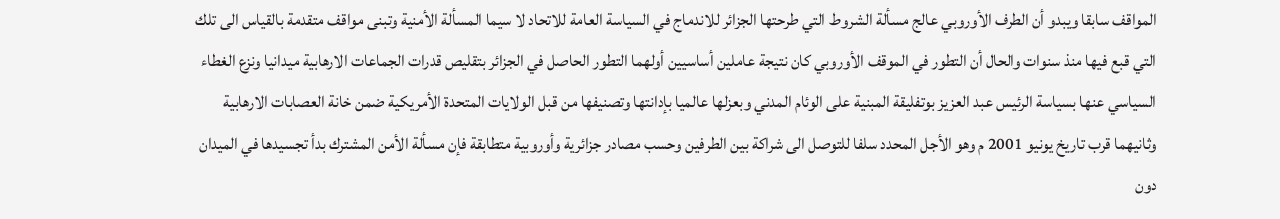المواقف سابقا ويبدو أن الطرف الأوروبي عالج مسألة الشروط التي طرحتها الجزائر للاندماج في السياسة العامة للاتحاد لا سيما المسألة الأمنية وتبنى مواقف متقدمة بالقياس الى تلك التي قبع فيها منذ سنوات والحال أن التطور في الموقف الأوروبي كان نتيجة عاملين أساسيين أولهما التطور الحاصل في الجزائر بتقليص قدرات الجماعات الارهابية ميدانيا ونزع الغطاء السياسي عنها بسياسة الرئيس عبد العزيز بوتفليقة المبنية على الوئام المدني وبعزلها عالميا بإدانتها وتصنيفها من قبل الولايات المتحدة الأمريكية ضمن خانة العصابات الارهابية وثانيهما قرب تاريخ يونيو 2001 م وهو الأجل المحدد سلفا للتوصل الى شراكة بين الطرفين وحسب مصادر جزائرية وأوروبية متطابقة فإن مسألة الأمن المشترك بدأ تجسيدها في الميدان دون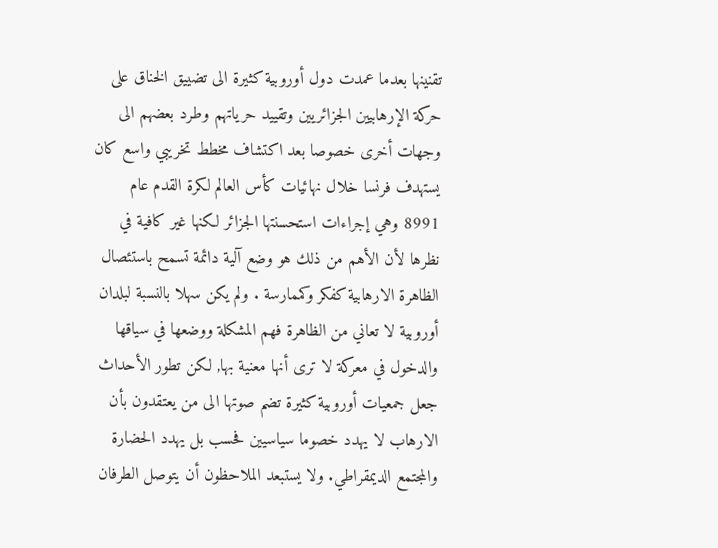تقنينها بعدما عمدت دول أوروبية كثيرة الى تضييق الخناق على حركة الإرهابيين الجزائريين وتقييد حرياتهم وطرد بعضهم الى وجهات أخرى خصوصا بعد اكتشاف مخطط تخريبي واسع كان يستهدف فرنسا خلال نهائيات كأس العالم لكرة القدم عام 8991 وهي إجراءات استحسنتها الجزائر لكنها غير كافية في نظرها لأن الأهم من ذلك هو وضع آلية دائمة تسمح باستئصال الظاهرة الارهابية كفكر وكممارسة . ولم يكن سهلا بالنسبة لبلدان أوروبية لا تعاني من الظاهرة فهم المشكلة ووضعها في سياقها والدخول في معركة لا ترى أنها معنية بها, لكن تطور الأحداث جعل جمعيات أوروبية كثيرة تضم صوتها الى من يعتقدون بأن الارهاب لا يهدد خصوما سياسيين فحسب بل يهدد الحضارة والمجتمع الديمقراطي. ولا يستبعد الملاحظون أن يتوصل الطرفان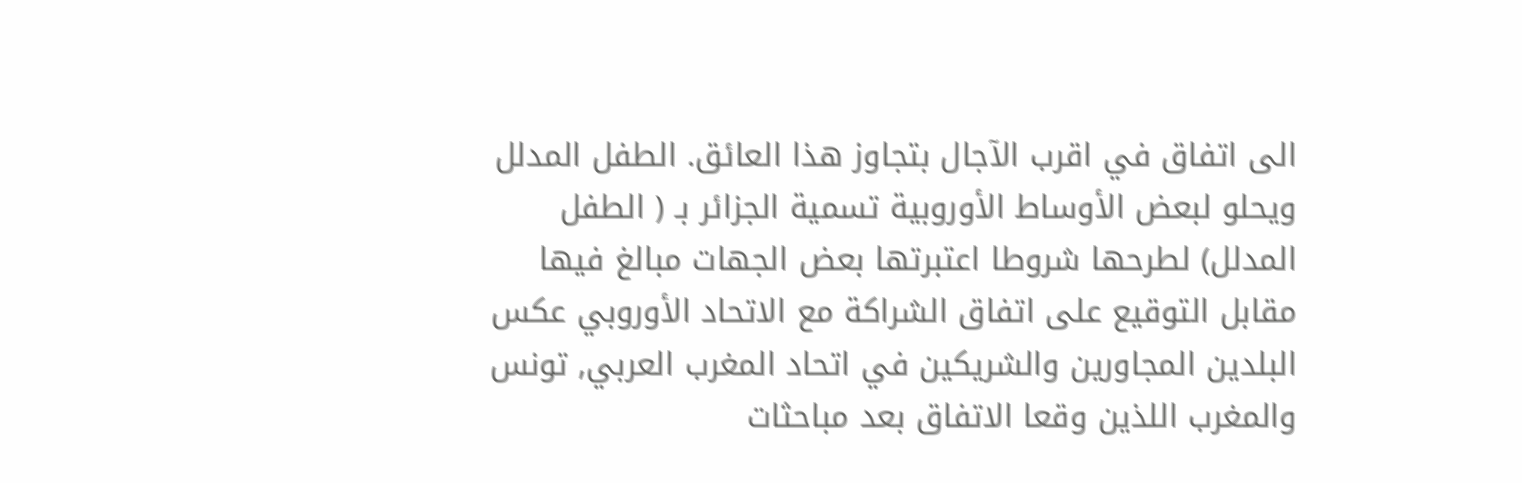الى اتفاق في اقرب الآجال بتجاوز هذا العائق. الطفل المدلل ويحلو لبعض الأوساط الأوروبية تسمية الجزائر بـ ( الطفل المدلل) لطرحها شروطا اعتبرتها بعض الجهات مبالغ فيها مقابل التوقيع على اتفاق الشراكة مع الاتحاد الأوروبي عكس البلدين المجاورين والشريكين في اتحاد المغرب العربي, تونس والمغرب اللذين وقعا الاتفاق بعد مباحثات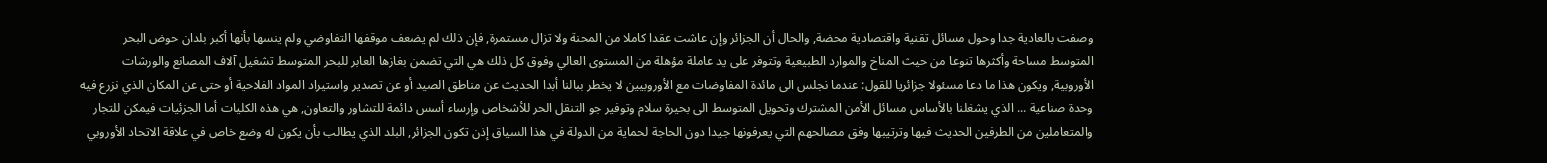وصفت بالعادية جدا وحول مسائل تقنية واقتصادية محضة, والحال أن الجزائر وإن عاشت عقدا كاملا من المحنة ولا تزال مستمرة, فإن ذلك لم يضعف موقفها التفاوضي ولم ينسها بأنها أكبر بلدان حوض البحر المتوسط مساحة وأكثرها تنوعا من حيث المناخ والموارد الطبيعية وتتوفر على يد عاملة مؤهلة من المستوى العالي وفوق كل ذلك هي التي تضمن بغازها العابر للبحر المتوسط تشغيل آلاف المصانع والورشات الأوروبية, ويكون هذا ما دعا مسئولا جزائريا للقول: عندما نجلس الى مائدة المفاوضات مع الأوروبيين لا يخطر ببالنا أبدا الحديث عن مناطق الصيد أو عن تصدير واستيراد المواد الفلاحية أو حتى عن المكان الذي نزرع فيه وحدة صناعية ... الذي يشغلنا بالأساس مسائل الأمن المشترك وتحويل المتوسط الى بحيرة سلام وتوفير جو التنقل الحر للأشخاص وإرساء أسس دائمة للتشاور والتعاون, هي هذه الكليات أما الجزئيات فيمكن للتجار والمتعاملين من الطرفين الحديث فيها وترتيبها وفق مصالحهم التي يعرفونها جيدا دون الحاجة لحماية من الدولة في هذا السياق إذن تكون الجزائر, البلد الذي يطالب بأن يكون له وضع خاص في علاقة الاتحاد الأوروبي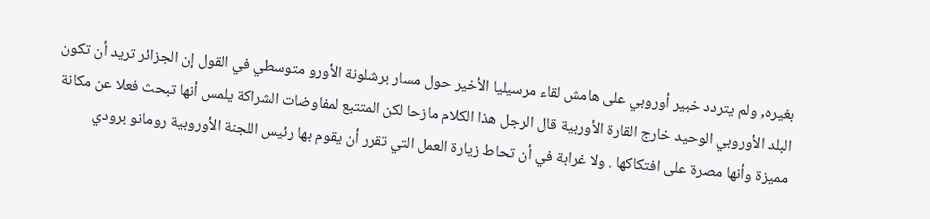بغيره, ولم يتردد خبير أوروبي على هامش لقاء مرسيليا الأخير حول مسار برشلونة الأورو متوسطي في القول إن الجزائر تريد أن تكون البلد الأوروبي الوحيد خارج القارة الأوربية قال الرجل هذا الكلام مازحا لكن المتتبع لمفاوضات الشراكة يلمس أنها تبحث فعلا عن مكانة مميزة وأنها مصرة على افتكاكها . ولا غرابة في أن تحاط زيارة العمل التي تقرر أن يقوم بها رئيس اللجنة الأوروبية رومانو برودي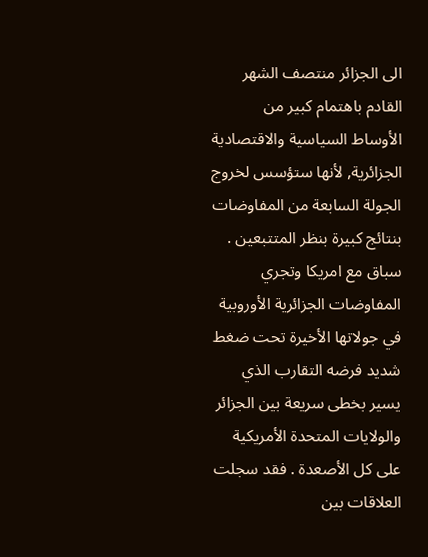الى الجزائر منتصف الشهر القادم باهتمام كبير من الأوساط السياسية والاقتصادية الجزائرية, لأنها ستؤسس لخروج الجولة السابعة من المفاوضات بنتائج كبيرة بنظر المتتبعين . سباق مع امريكا وتجري المفاوضات الجزائرية الأوروبية في جولاتها الأخيرة تحت ضغط شديد فرضه التقارب الذي يسير بخطى سريعة بين الجزائر والولايات المتحدة الأمريكية على كل الأصعدة . فقد سجلت العلاقات بين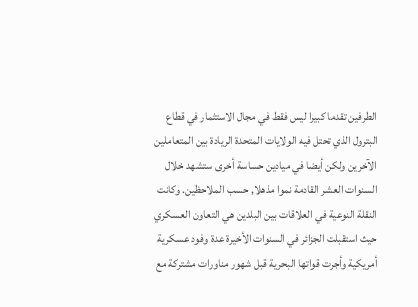الطرفين تقدما كبيرا ليس فقط في مجال الاستثمار في قطاع البترول الذي تحتل فيه الولايات المتحدة الريادة بين المتعاملين الآخرين ولكن أيضا في ميادين حساسة أخرى ستشهد خلال السنوات العشر القادمة نموا مذهلا, حسب الملاحظين. وكانت النقلة النوعية في العلاقات بين البلدين هي التعاون العسكري حيث استقبلت الجزائر في السنوات الأخيرة عدة وفود عسكرية أمريكية وأجرت قواتها البحرية قبل شهور مناورات مشتركة مع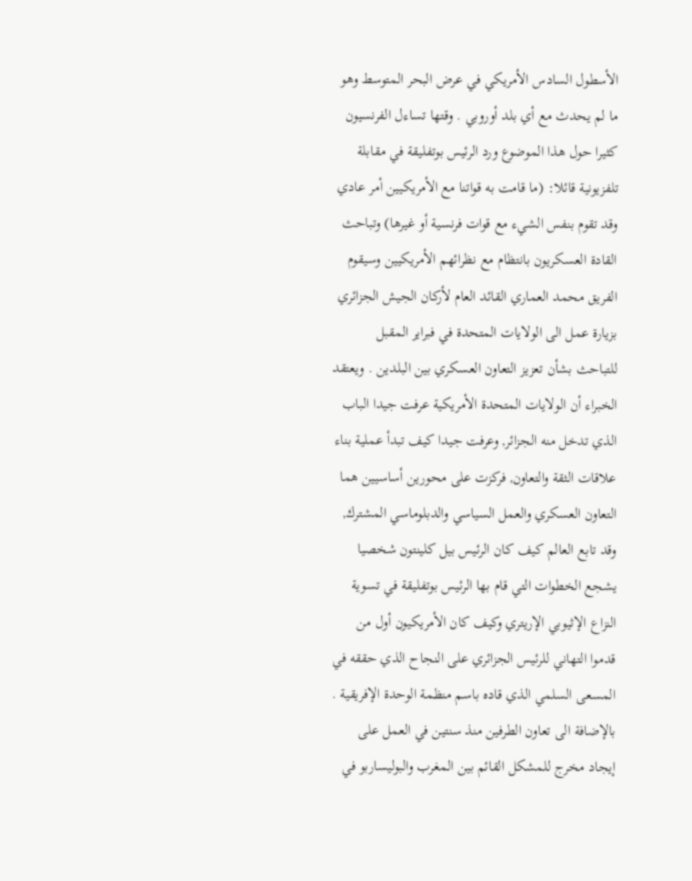الأسطول السادس الأمريكي في عرض البحر المتوسط وهو ما لم يحدث مع أي بلد أوروبي . وقتها تساءل الفرنسيون كثيرا حول هذا الموضوع ورد الرئيس بوتفليقة في مقابلة تلفزيونية قائلا: (ما قامت به قواتنا مع الأمريكيين أمر عادي وقد تقوم بنفس الشيء مع قوات فرنسية أو غيرها) وتباحث القادة العسكريون بانتظام مع نظرائهم الأمريكيين وسيقوم الفريق محمد العماري القائد العام لأركان الجيش الجزائري بزيارة عمل الى الولايات المتحدة في فبراير المقبل للتباحث بشأن تعزيز التعاون العسكري بين البلدين . ويعتقد الخبراء أن الولايات المتحدة الأمريكية عرفت جيدا الباب الذي تدخل منه الجزائر, وعرفت جيدا كيف تبدأ عملية بناء علاقات الثقة والتعاون, فركزت على محورين أساسيين هما التعاون العسكري والعمل السياسي والدبلوماسي المشترك, وقد تابع العالم كيف كان الرئيس بيل كلينتون شخصيا يشجع الخطوات التي قام بها الرئيس بوتفليقة في تسوية النزاع الإثيوبي الإريتري وكيف كان الأمريكيون أول من قدموا التهاني للرئيس الجزائري على النجاح الذي حققه في المسعى السلمي الذي قاده باسم منظمة الوحدة الإفريقية . بالإضافة الى تعاون الطرفين منذ سنتين في العمل على إيجاد مخرج للمشكل القائم بين المغرب والبوليساربو في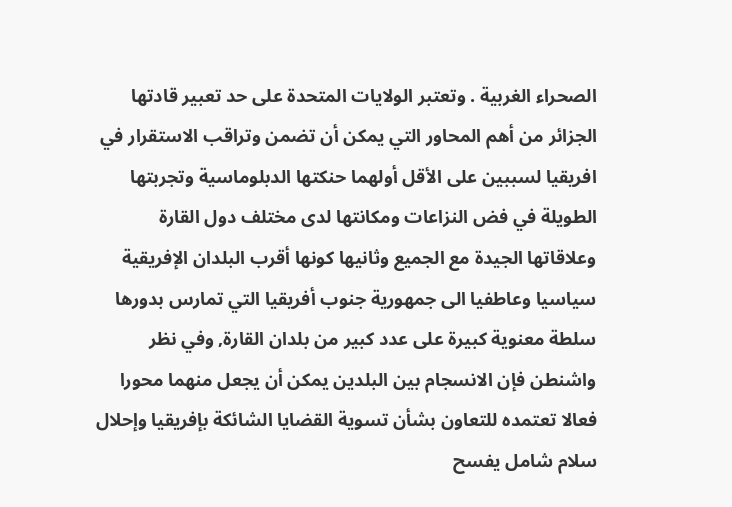الصحراء الغربية . وتعتبر الولايات المتحدة على حد تعبير قادتها الجزائر من أهم المحاور التي يمكن أن تضمن وتراقب الاستقرار في افريقيا لسببين على الأقل أولهما حنكتها الدبلوماسية وتجربتها الطويلة في فض النزاعات ومكانتها لدى مختلف دول القارة وعلاقاتها الجيدة مع الجميع وثانيها كونها أقرب البلدان الإفريقية سياسيا وعاطفيا الى جمهورية جنوب أفريقيا التي تمارس بدورها سلطة معنوية كبيرة على عدد كبير من بلدان القارة, وفي نظر واشنطن فإن الانسجام بين البلدين يمكن أن يجعل منهما محورا فعالا تعتمده للتعاون بشأن تسوية القضايا الشائكة بإفريقيا وإحلال سلام شامل يفسح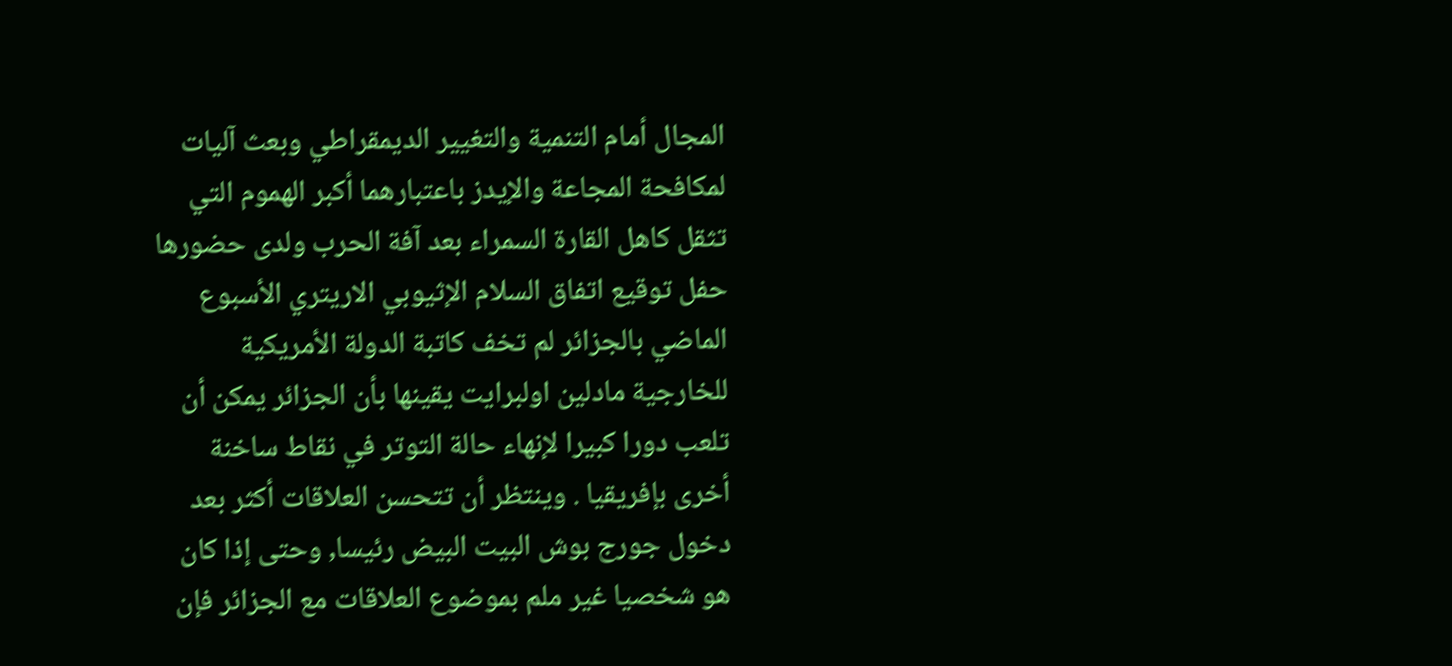المجال أمام التنمية والتغيير الديمقراطي وبعث آليات لمكافحة المجاعة والإيدز باعتبارهما أكبر الهموم التي تثقل كاهل القارة السمراء بعد آفة الحرب ولدى حضورها حفل توقيع اتفاق السلام الإثيوبي الاريتري الأسبوع الماضي بالجزائر لم تخف كاتبة الدولة الأمريكية للخارجية مادلين اولبرايت يقينها بأن الجزائر يمكن أن تلعب دورا كبيرا لإنهاء حالة التوتر في نقاط ساخنة أخرى بإفريقيا . وينتظر أن تتحسن العلاقات أكثر بعد دخول جورج بوش البيت البيض رئيسا, وحتى إذا كان هو شخصيا غير ملم بموضوع العلاقات مع الجزائر فإن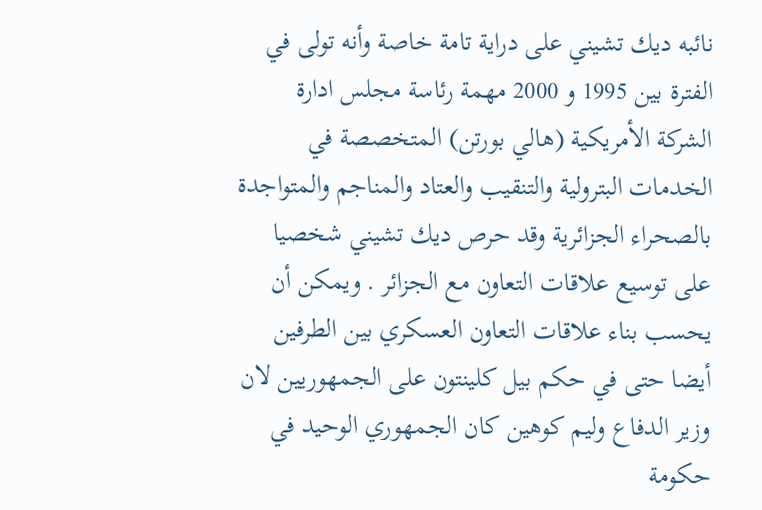نائبه ديك تشيني على دراية تامة خاصة وأنه تولى في الفترة بين 1995 و 2000 مهمة رئاسة مجلس ادارة الشركة الأمريكية (هالي بورتن) المتخصصة في الخدمات البترولية والتنقيب والعتاد والمناجم والمتواجدة بالصحراء الجزائرية وقد حرص ديك تشيني شخصيا على توسيع علاقات التعاون مع الجزائر . ويمكن أن يحسب بناء علاقات التعاون العسكري بين الطرفين أيضا حتى في حكم بيل كلينتون على الجمهوريين لان وزير الدفاع وليم كوهين كان الجمهوري الوحيد في حكومة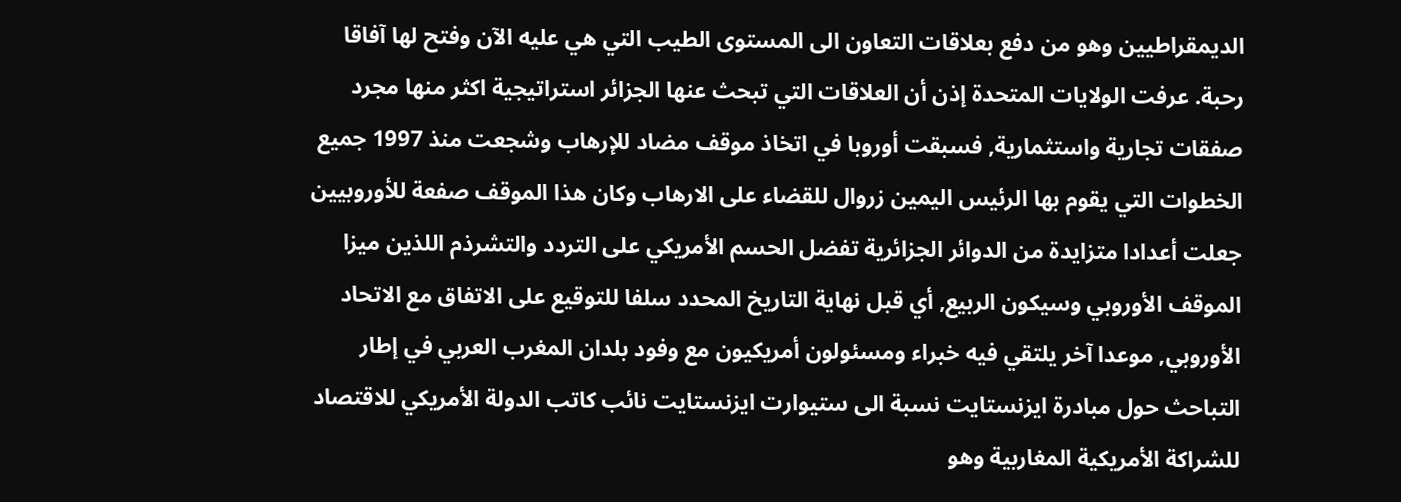الديمقراطيين وهو من دفع بعلاقات التعاون الى المستوى الطيب التي هي عليه الآن وفتح لها آفاقا رحبة. عرفت الولايات المتحدة إذن أن العلاقات التي تبحث عنها الجزائر استراتيجية اكثر منها مجرد صفقات تجارية واستثمارية, فسبقت أوروبا في اتخاذ موقف مضاد للإرهاب وشجعت منذ 1997 جميع الخطوات التي يقوم بها الرئيس اليمين زروال للقضاء على الارهاب وكان هذا الموقف صفعة للأوروبيين جعلت أعدادا متزايدة من الدوائر الجزائرية تفضل الحسم الأمريكي على التردد والتشرذم اللذين ميزا الموقف الأوروبي وسيكون الربيع, أي قبل نهاية التاريخ المحدد سلفا للتوقيع على الاتفاق مع الاتحاد الأوروبي, موعدا آخر يلتقي فيه خبراء ومسئولون أمريكيون مع وفود بلدان المغرب العربي في إطار التباحث حول مبادرة ايزنستايت نسبة الى ستيوارت ايزنستايت نائب كاتب الدولة الأمريكي للاقتصاد للشراكة الأمريكية المغاربية وهو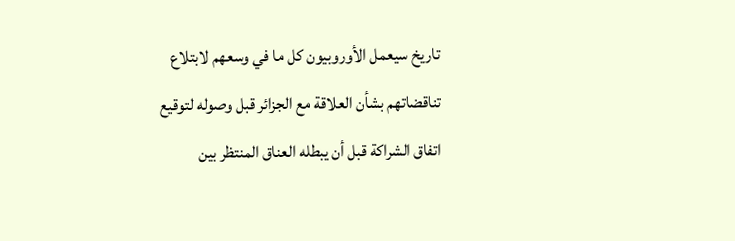تاريخ سيعمل الأوروبيون كل ما في وسعهم لابتلاع تناقضاتهم بشأن العلاقة مع الجزائر قبل وصوله لتوقيع اتفاق الشراكة قبل أن يبطله العناق المنتظر بين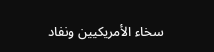سخاء الأمريكيين ونفاد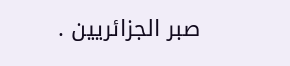صبر الجزائريين .